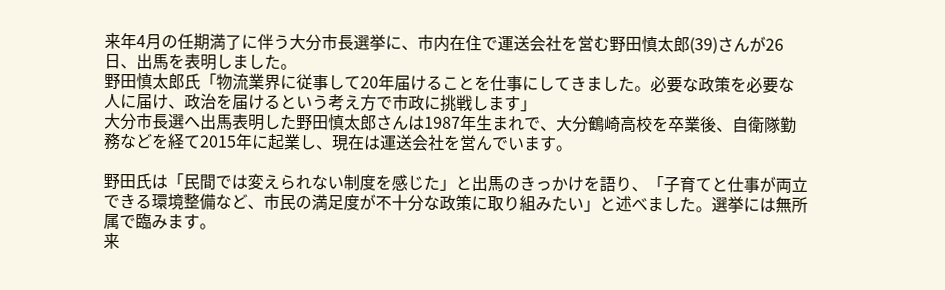来年4月の任期満了に伴う大分市長選挙に、市内在住で運送会社を営む野田慎太郎(39)さんが26日、出馬を表明しました。
野田慎太郎氏「物流業界に従事して20年届けることを仕事にしてきました。必要な政策を必要な人に届け、政治を届けるという考え方で市政に挑戦します」
大分市長選へ出馬表明した野田慎太郎さんは1987年生まれで、大分鶴崎高校を卒業後、自衛隊勤務などを経て2015年に起業し、現在は運送会社を営んでいます。

野田氏は「民間では変えられない制度を感じた」と出馬のきっかけを語り、「子育てと仕事が両立できる環境整備など、市民の満足度が不十分な政策に取り組みたい」と述べました。選挙には無所属で臨みます。
来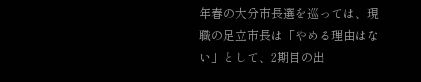年春の大分市長選を巡っては、現職の足立市長は「やめる理由はない」として、2期目の出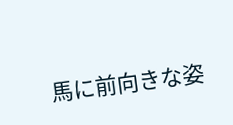馬に前向きな姿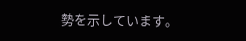勢を示しています。